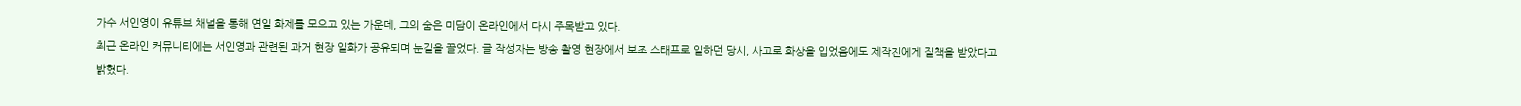가수 서인영이 유튜브 채널을 통해 연일 화제를 모으고 있는 가운데, 그의 숨은 미담이 온라인에서 다시 주목받고 있다.
최근 온라인 커뮤니티에는 서인영과 관련된 과거 현장 일화가 공유되며 눈길을 끌었다. 글 작성자는 방송 촬영 현장에서 보조 스태프로 일하던 당시, 사고로 화상을 입었음에도 제작진에게 질책을 받았다고 밝혔다.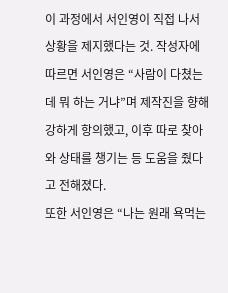이 과정에서 서인영이 직접 나서 상황을 제지했다는 것. 작성자에 따르면 서인영은 “사람이 다쳤는데 뭐 하는 거냐”며 제작진을 향해 강하게 항의했고, 이후 따로 찾아와 상태를 챙기는 등 도움을 줬다고 전해졌다.
또한 서인영은 “나는 원래 욕먹는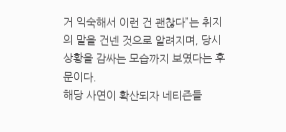거 익숙해서 이런 건 괜찮다”는 취지의 말을 건넨 것으로 알려지며, 당시 상황을 감싸는 모습까지 보였다는 후문이다.
해당 사연이 확산되자 네티즌들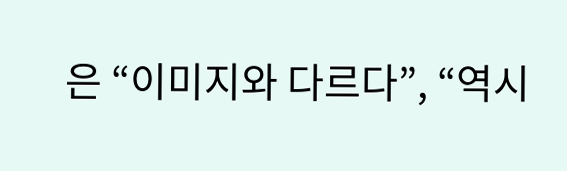은 “이미지와 다르다”, “역시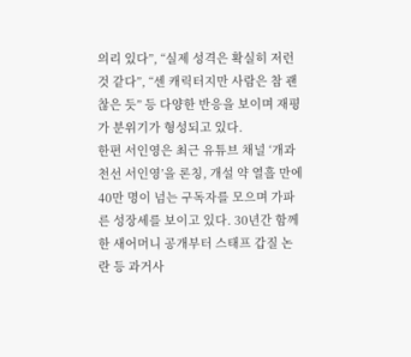의리 있다”, “실제 성격은 확실히 저런 것 같다”, “센 캐릭터지만 사람은 참 괜찮은 듯” 등 다양한 반응을 보이며 재평가 분위기가 형성되고 있다.
한편 서인영은 최근 유튜브 채널 ‘개과천선 서인영’을 론칭, 개설 약 열흘 만에 40만 명이 넘는 구독자를 모으며 가파른 성장세를 보이고 있다. 30년간 함께한 새어머니 공개부터 스태프 갑질 논란 등 과거사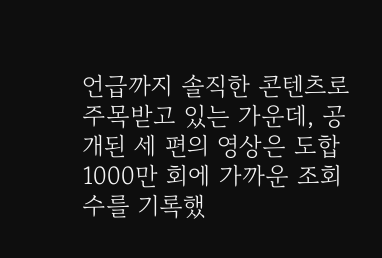언급까지 솔직한 콘텐츠로 주목받고 있는 가운데, 공개된 세 편의 영상은 도합 1000만 회에 가까운 조회수를 기록했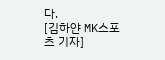다.
[김하얀 MK스포츠 기자]